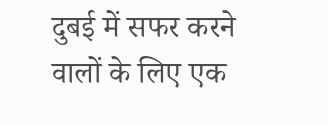दुबई में सफर करने वालों के लिए एक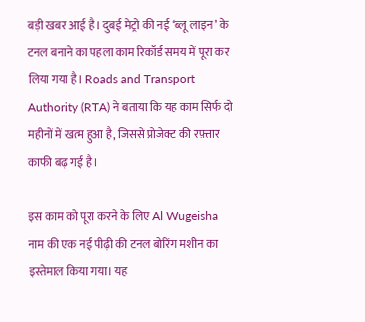बड़ी खबर आई है। दुबई मेट्रो की नई ‘ब्लू लाइन’ के टनल बनाने का पहला काम रिकॉर्ड समय में पूरा कर लिया गया है। Roads and Transport Authority (RTA) ने बताया कि यह काम सिर्फ दो महीनों में खत्म हुआ है, जिससे प्रोजेक्ट की रफ़्तार काफी बढ़ गई है।

इस काम को पूरा करने के लिए Al Wugeisha नाम की एक नई पीढ़ी की टनल बोरिंग मशीन का इस्तेमाल किया गया। यह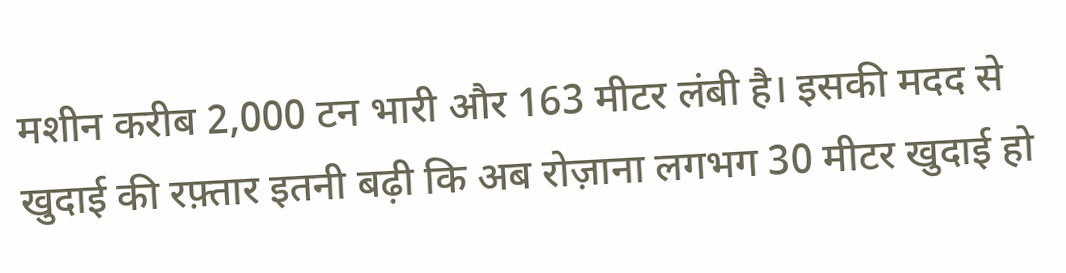मशीन करीब 2,000 टन भारी और 163 मीटर लंबी है। इसकी मदद से खुदाई की रफ़्तार इतनी बढ़ी कि अब रोज़ाना लगभग 30 मीटर खुदाई हो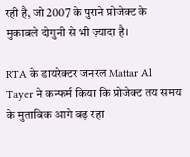रही है, जो 2007 के पुराने प्रोजेक्ट के मुकाबले दोगुनी से भी ज़्यादा है।

RTA के डायरेक्टर जनरल Mattar Al Tayer ने कन्फर्म किया कि प्रोजेक्ट तय समय के मुताबिक आगे बढ़ रहा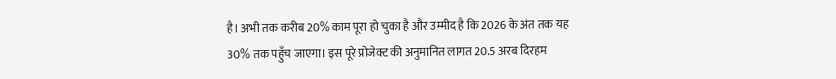है। अभी तक करीब 20% काम पूरा हो चुका है और उम्मीद है कि 2026 के अंत तक यह 30% तक पहुँच जाएगा। इस पूरे प्रोजेक्ट की अनुमानित लागत 20.5 अरब दिरहम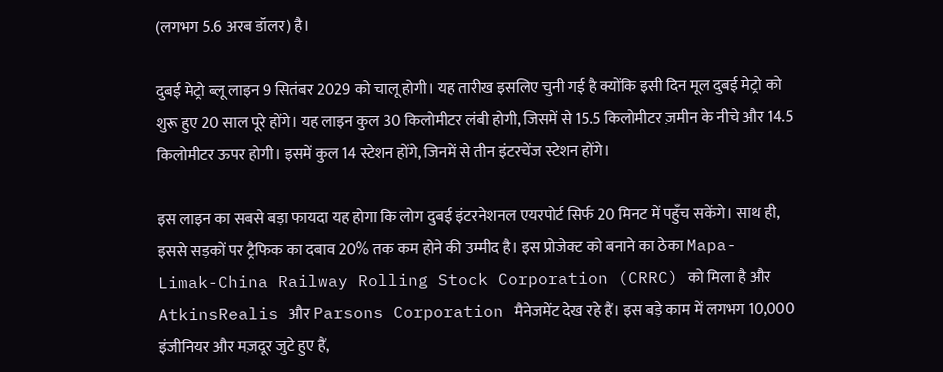(लगभग 5.6 अरब डॉलर) है।

दुबई मेट्रो ब्लू लाइन 9 सितंबर 2029 को चालू होगी। यह तारीख इसलिए चुनी गई है क्योंकि इसी दिन मूल दुबई मेट्रो को शुरू हुए 20 साल पूरे होंगे। यह लाइन कुल 30 किलोमीटर लंबी होगी, जिसमें से 15.5 किलोमीटर ज़मीन के नीचे और 14.5 किलोमीटर ऊपर होगी। इसमें कुल 14 स्टेशन होंगे, जिनमें से तीन इंटरचेंज स्टेशन होंगे।

इस लाइन का सबसे बड़ा फायदा यह होगा कि लोग दुबई इंटरनेशनल एयरपोर्ट सिर्फ 20 मिनट में पहुँच सकेंगे। साथ ही, इससे सड़कों पर ट्रैफिक का दबाव 20% तक कम होने की उम्मीद है। इस प्रोजेक्ट को बनाने का ठेका Mapa-Limak-China Railway Rolling Stock Corporation (CRRC) को मिला है और AtkinsRealis और Parsons Corporation मैनेजमेंट देख रहे हैं। इस बड़े काम में लगभग 10,000 इंजीनियर और मज़दूर जुटे हुए हैं,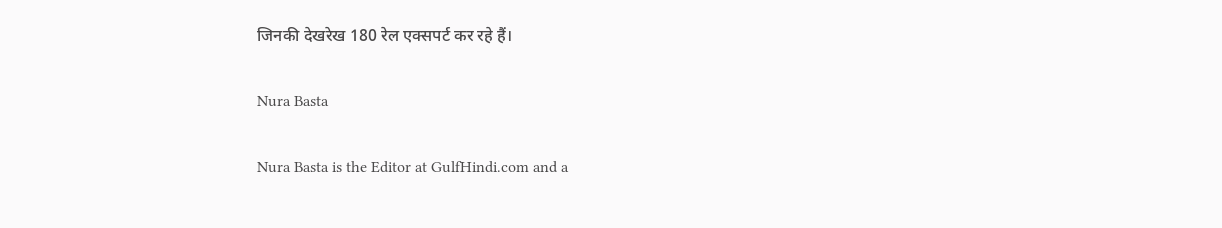जिनकी देखरेख 180 रेल एक्सपर्ट कर रहे हैं।

Nura Basta

Nura Basta is the Editor at GulfHindi.com and a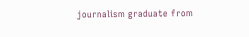journalism graduate from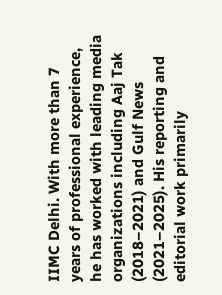IIMC Delhi. With more than 7 years of professional experience, he has worked with leading media organizations including Aaj Tak (2018–2021) and Gulf News (2021–2025). His reporting and editorial work primarily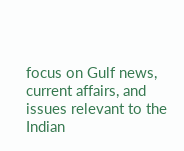focus on Gulf news, current affairs, and issues relevant to the Indian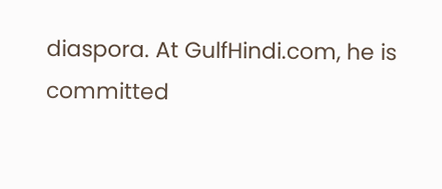diaspora. At GulfHindi.com, he is committed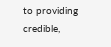to providing credible,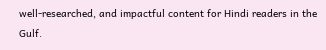well-researched, and impactful content for Hindi readers in the Gulf.